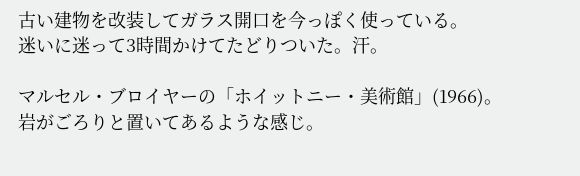古い建物を改装してガラス開口を今っぽく使っている。
迷いに迷って3時間かけてたどりついた。汗。

マルセル・ブロイヤーの「ホイットニー・美術館」(1966)。
岩がごろりと置いてあるような感じ。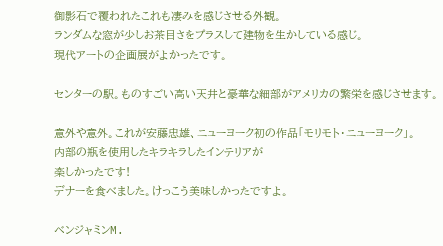御影石で覆われたこれも凄みを感じさせる外観。
ランダムな窓が少しお茶目さをプラスして建物を生かしている感じ。
現代アートの企画展がよかったです。

センターの駅。ものすごい高い天井と豪華な細部がアメリカの繁栄を感じさせます。

意外や意外。これが安藤忠雄、ニューヨーク初の作品「モリモト・ニューヨーク」。
内部の瓶を使用したキラキラしたインテリアが
楽しかったです!
デナーを食べました。けっこう美味しかったですよ。

ベンジャミンM.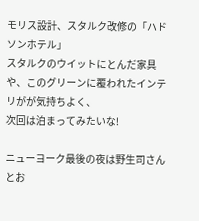モリス設計、スタルク改修の「ハドソンホテル」
スタルクのウイットにとんだ家具や、このグリーンに覆われたインテリがが気持ちよく、
次回は泊まってみたいな!

ニューヨーク最後の夜は野生司さんとお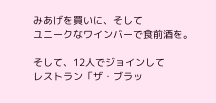みあげを買いに、そして
ユニークなワインバーで食前酒を。

そして、12人でジョインして
レストラン「ザ・ブラッ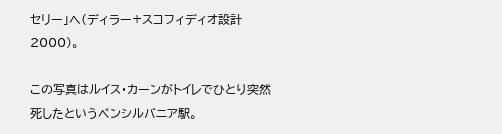セリー」へ(ディラー+スコフィディオ設計 2000)。

この写真はルイス・カーンがトイレでひとり突然死したというペンシルバニア駅。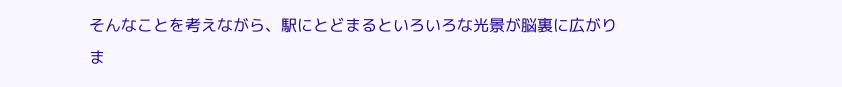そんなことを考えながら、駅にとどまるといろいろな光景が脳裏に広がりま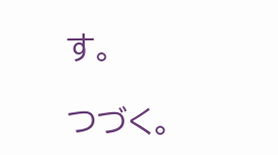す。

つづく。